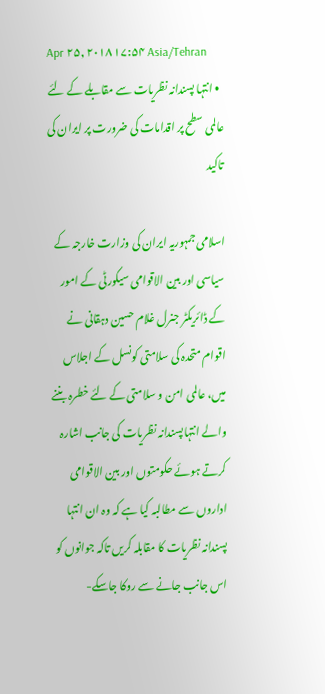Apr ۲۵, ۲۰۱۸ ۱۷:۵۴ Asia/Tehran
  • انتہا پسندانہ نظریات سے مقابلے کے لئے عالمی سطح پر اقدامات کی ضرورت پر ایران کی تاکید

اسلامی جمہوریہ ایران کی وزارت خارجہ کے سیاسی اور بین الاقوامی سیکورٹی کے امور کے ڈائریکٹر جنرل غلام حسین دہقانی نے اقوام متحدہ کی سلامتی کونسل کے اجلاس میں، عالمی امن و سلامتی کے لئے خطرہ بننے والے انتہاپسندانہ نظریات کی جانب اشارہ کرتے ہوئے حکومتوں اور بین الاقوامی اداروں سے مطالبہ کیا ہے کہ وہ ان انتہا پسندانہ نظریات کا مقابلہ کریں تاکہ جوانوں کو اس جانب جانے سے روکا جاسکے-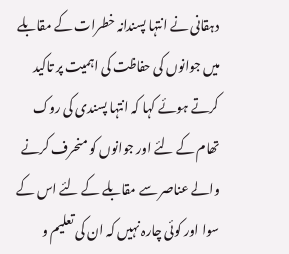دہقانی نے انتہا پسندانہ خطرات کے مقابلے میں جوانوں کی حفاظت کی اہمیت پر تاکید کرتے ہوئے کہا کہ انتہا پسندی کی روک تھام کے لئے اور جوانوں کو منحرف کرنے والے عناصر سے مقابلے کے لئے اس کے سوا اور کوئی چارہ نہیں کہ ان کی تعلیم و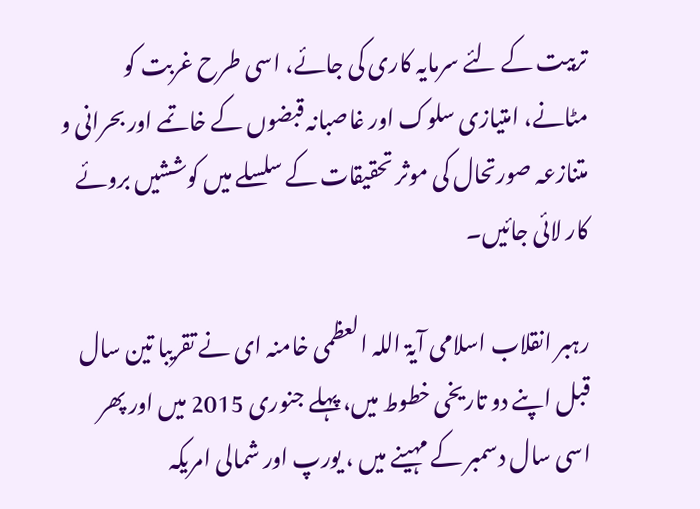تربیت کے لئے سرمایہ کاری کی جائے، اسی طرح غربت کو مٹانے، امتیازی سلوک اور غاصبانہ قبضوں کے خاتمے اور بحرانی و متنازعہ صورتحال کی موثر تحقیقات کے سلسلے میں کوششیں بروئے کار لائی جائیں۔

رہبر انقلاب اسلامی آیۃ اللہ العظمی خامنہ ای نے تقریبا تین سال قبل اپنے دو تاریخی خطوط میں، پہلے جنوری 2015 میں اور پھر اسی سال دسمبر کے مہینے میں ، یورپ اور شمالی امریکہ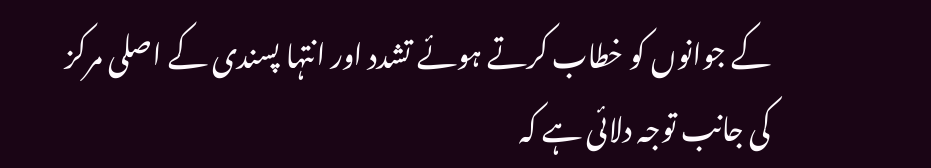کے جوانوں کو خطاب کرتے ہوئے تشدد اور انتہا پسندی کے اصلی مرکز کی جانب توجہ دلائی ہے کہ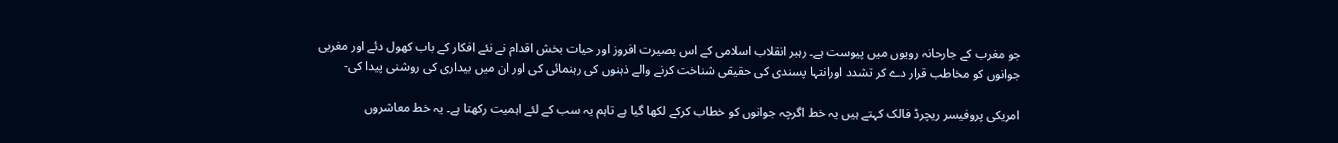جو مغرب کے جارحانہ رویوں میں پیوست ہے۔ رہبر انقلاب اسلامی کے اس بصیرت افروز اور حیات بخش اقدام نے نئے افکار کے باب کھول دئے اور مغربی جوانوں کو مخاطب قرار دے کر تشدد اورانتہا پسندی کی حقیقی شناخت کرنے والے ذہنوں کی رہنمائی کی اور ان میں بیداری کی روشنی پیدا کی-

امریکی پروفیسر ریچرڈ فالک کہتے ہیں یہ خط اگرچہ جوانوں کو خطاب کرکے لکھا گیا ہے تاہم یہ سب کے لئے اہمیت رکھتا ہے۔ یہ خط معاشروں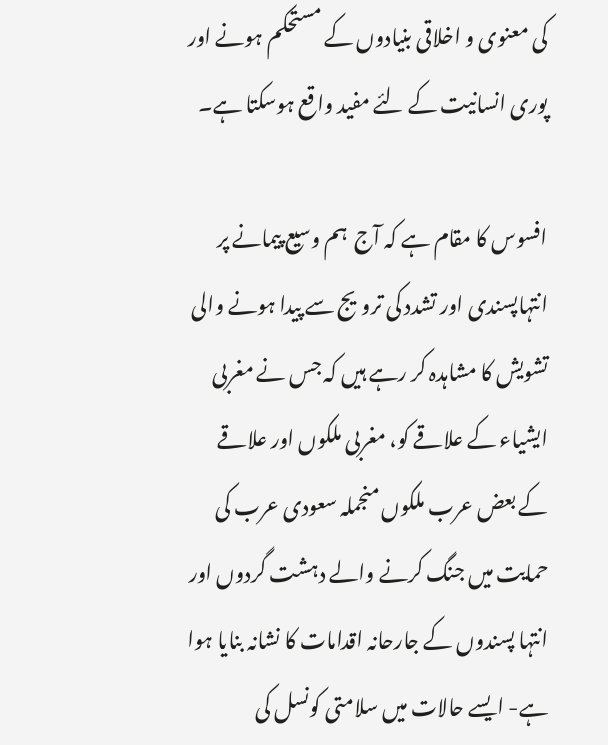کی معنوی و اخلاقی بنیادوں کے مستحکم ہونے اور پوری انسانیت کے لئے مفید واقع ہوسکتا ہے۔

افسوس کا مقام ہے کہ آج  ہم وسیع پیمانے پر انتہاپسندی اور تشدد کی ترویج سے پیدا ہونے والی تشویش کا مشاہدہ کر رہے ہیں کہ جس نے مغربی ایشیاء کے علاقے کو، مغربی ملکوں اور علاقے کے بعض عرب ملکوں منجملہ سعودی عرب کی حمایت میں جنگ کرنے والے دہشت گردوں اور انتہا پسندوں کے جارحانہ اقدامات کا نشانہ بنایا ہوا ہے- ایسے حالات میں سلامتی کونسل کی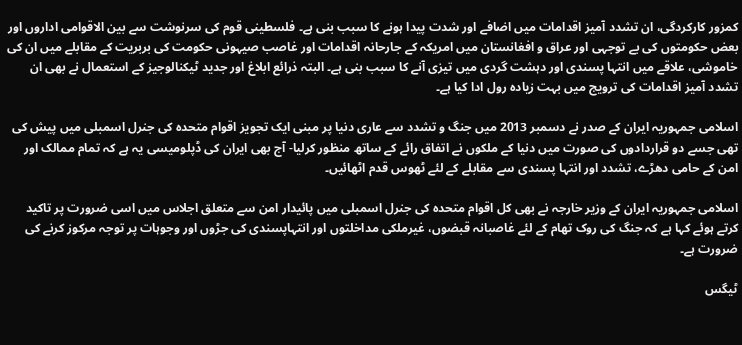کمزور کارکردگی، ان تشدد آمیز اقدامات میں اضافے اور شدت پیدا ہونے کا سبب بنی ہے۔ فلسطینی قوم کی سرنوشت سے بین الاقوامی اداروں اور بعض حکومتوں کی بے توجہی اور عراق و افغانستان میں امریکہ کے جارحانہ اقدامات اور غاصب صیہونی حکومت کی بربریت کے مقابلے میں ان کی خاموشی، علاقے میں انتہا پسندی اور دہشت گردی میں تیزی آنے کا سبب بنی ہے۔ البتہ ذرائع ابلاغ اور جدید ٹیکنالوجیز کے استعمال نے بھی ان تشدد آمیز اقدامات کی ترویج میں بہت زیادہ رول ادا کیا ہے۔

اسلامی جمہوریہ ایران کے صدر نے دسمبر 2013 میں جنگ و تشدد سے عاری دنیا پر مبنی ایک تجویز اقوام متحدہ کی جنرل اسمبلی میں پیش کی تھی جسے دو قراردادوں کی صورت میں دنیا کے ملکوں نے اتفاق رائے کے ساتھ منظور کرلیا- آج بھی ایران کی ڈپلومیسی یہ ہے کہ تمام ممالک اور امن کے حامی دھڑے، تشدد اور انتہا پسندی سے مقابلے کے لئے ٹھوس قدم اٹھائیں۔

اسلامی جمہوریہ ایران کے وزیر خارجہ نے بھی کل اقوام متحدہ کی جنرل اسمبلی میں پائیدار امن سے متعلق اجلاس میں اسی ضرورت پر تاکید کرتے ہوئے کہا ہے کہ جنگ کی روک تھام کے لئے غاصبانہ قبضوں، غیرملکی مداخلتوں اور انتہاپسندی کی جڑوں اور وجوہات پر توجہ مرکوز کرنے کی ضرورت ہے۔

ٹیگس